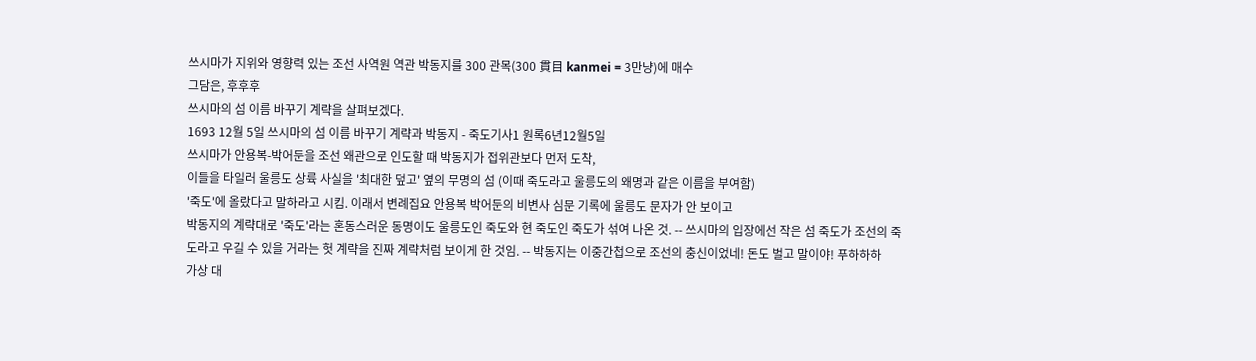쓰시마가 지위와 영향력 있는 조선 사역원 역관 박동지를 300 관목(300 貫目 kanmei = 3만냥)에 매수
그담은, 후후후
쓰시마의 섬 이름 바꾸기 계략을 살펴보겠다.
1693 12월 5일 쓰시마의 섬 이름 바꾸기 계략과 박동지 - 죽도기사1 원록6년12월5일
쓰시마가 안용복-박어둔을 조선 왜관으로 인도할 때 박동지가 접위관보다 먼저 도착,
이들을 타일러 울릉도 상륙 사실을 '최대한 덮고' 옆의 무명의 섬 (이때 죽도라고 울릉도의 왜명과 같은 이름을 부여함)
'죽도'에 올랐다고 말하라고 시킴. 이래서 변례집요 안용복 박어둔의 비변사 심문 기록에 울릉도 문자가 안 보이고
박동지의 계략대로 '죽도'라는 혼동스러운 동명이도 울릉도인 죽도와 현 죽도인 죽도가 섞여 나온 것. -- 쓰시마의 입장에선 작은 섬 죽도가 조선의 죽도라고 우길 수 있을 거라는 헛 계략을 진짜 계략처럼 보이게 한 것임. -- 박동지는 이중간첩으로 조선의 충신이었네! 돈도 벌고 말이야! 푸하하하
가상 대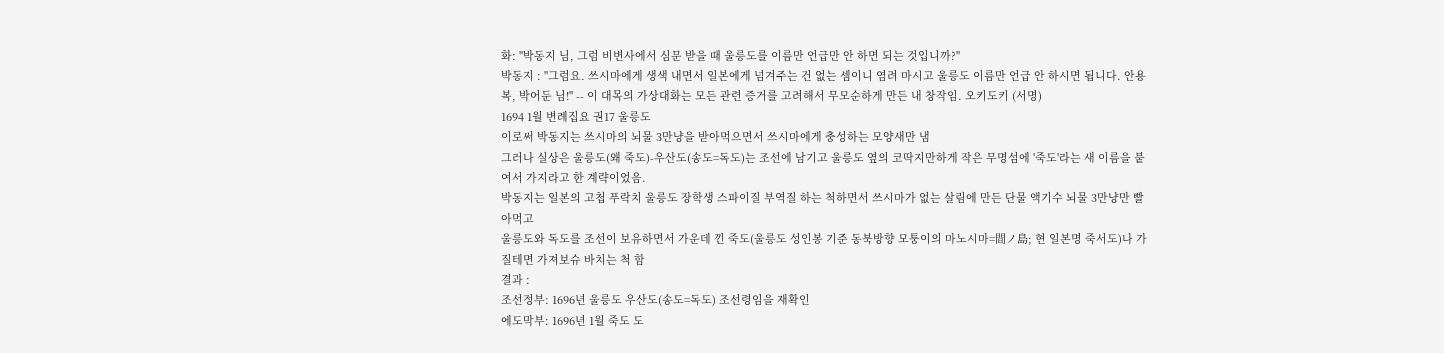화: "박동지 님, 그럼 비변사에서 심문 받을 때 울릉도를 이름만 언급만 안 하면 되는 것입니까?"
박동지 : "그럼요. 쓰시마에게 생색 내면서 일본에게 넘겨주는 건 없는 셈이니 염려 마시고 울릉도 이름만 언급 안 하시면 됩니다. 안용복, 박어둔 님!" -- 이 대목의 가상대화는 모든 관련 증거를 고려해서 무모순하게 만든 내 창작임. 오키도키 (서명)
1694 1월 변례집요 권17 울릉도
이로써 박동지는 쓰시마의 뇌물 3만냥을 받아먹으면서 쓰시마에게 충성하는 모양새만 냄
그러나 실상은 울릉도(왜 죽도)-우산도(송도=독도)는 조선에 남기고 울릉도 옆의 코딱지만하게 작은 무명섬에 '죽도'라는 새 이름을 붙여서 가지라고 한 계략이었음.
박동지는 일본의 고첩 푸락치 울릉도 장학생 스파이질 부역질 하는 척하면서 쓰시마가 없는 살림에 만든 단물 액기수 뇌물 3만냥만 빨아먹고
울릉도와 독도를 조선이 보유하면서 가운데 낀 죽도(울릉도 성인봉 기준 동북방향 모퉁이의 마노시마=間ノ島; 현 일본명 죽서도)나 가질테면 가져보슈 바치는 척 함
결과 :
조선정부: 1696년 울릉도 우산도(송도=독도) 조선령임을 재확인
에도막부: 1696년 1월 죽도 도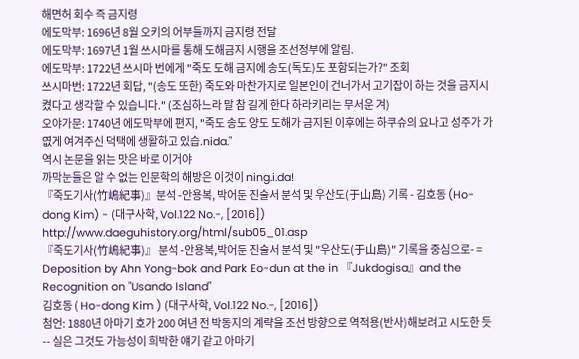해면허 회수 즉 금지령
에도막부: 1696년 8월 오키의 어부들까지 금지령 전달
에도막부: 1697년 1월 쓰시마를 통해 도해금지 시행을 조선정부에 알림.
에도막부: 1722년 쓰시마 번에게 "죽도 도해 금지에 송도(독도)도 포함되는가?" 조회
쓰시마번: 1722년 회답, "(송도 또한) 죽도와 마찬가지로 일본인이 건너가서 고기잡이 하는 것을 금지시켰다고 생각할 수 있습니다." (조심하느라 말 참 길게 한다 하라키리는 무서운 겨)
오야가문: 1740년 에도막부에 편지, "죽도 송도 양도 도해가 금지된 이후에는 하쿠슈의 요나고 성주가 가엾게 여겨주신 덕택에 생활하고 있습.nida."
역시 논문을 읽는 맛은 바로 이거야
까막눈들은 알 수 없는 인문학의 해방은 이것이 ning.i.da!
『죽도기사(竹嶋紀事)』분석 -안용복, 박어둔 진술서 분석 및 우산도(于山島) 기록 - 김호동 (Ho-dong Kim) - (대구사학, Vol.122 No.-, [2016])
http://www.daeguhistory.org/html/sub05_01.asp
『죽도기사(竹嶋紀事)』 분석 -안용복,박어둔 진술서 분석 및 "우산도(于山島)" 기록을 중심으로- = Deposition by Ahn Yong-bok and Park Eo-dun at the in 『Jukdogisa』and the Recognition on "Usando Island"
김호동 ( Ho-dong Kim ) (대구사학, Vol.122 No.-, [2016])
첨언: 1880년 아마기 호가 200 여년 전 박동지의 계략을 조선 방향으로 역적용(반사)해보려고 시도한 듯 -- 실은 그것도 가능성이 희박한 얘기 같고 아마기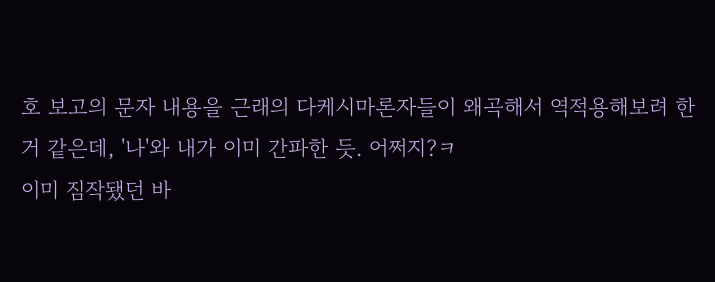호 보고의 문자 내용을 근래의 다케시마론자들이 왜곡해서 역적용해보려 한 거 같은데, '나'와 내가 이미 간파한 듯. 어쩌지?ㅋ
이미 짐작됐던 바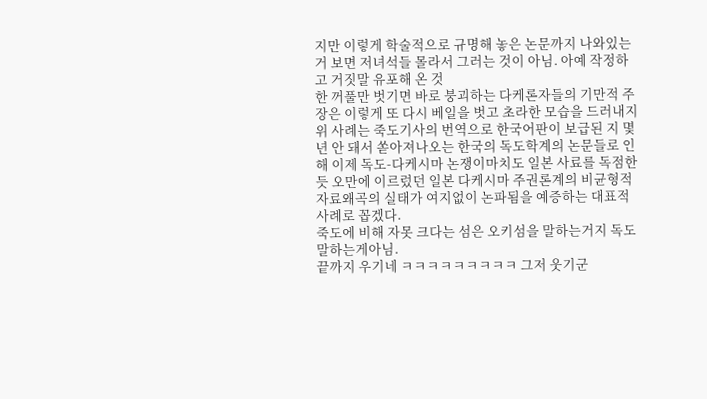지만 이렇게 학술적으로 규명해 놓은 논문까지 나와있는 거 보면 저녀석들 몰라서 그러는 것이 아님. 아예 작정하고 거짓말 유포해 온 것
한 꺼풀만 벗기면 바로 붕괴하는 다케론자들의 기만적 주장은 이렇게 또 다시 베일을 벗고 초라한 모습을 드러내지
위 사례는 죽도기사의 번역으로 한국어판이 보급된 지 몇년 안 돼서 쏟아져나오는 한국의 독도학계의 논문들로 인해 이제 독도-다케시마 논쟁이마치도 일본 사료를 독점한 듯 오만에 이르렀던 일본 다케시마 주권론계의 비균형적 자료왜곡의 실태가 여지없이 논파됨을 예증하는 대표적 사례로 꼽겠다.
죽도에 비해 자못 크다는 섬은 오키섬을 말하는거지 독도 말하는게아님.
끝까지 우기네 ㅋㅋㅋㅋㅋㅋㅋㅋㅋ 그저 웃기군